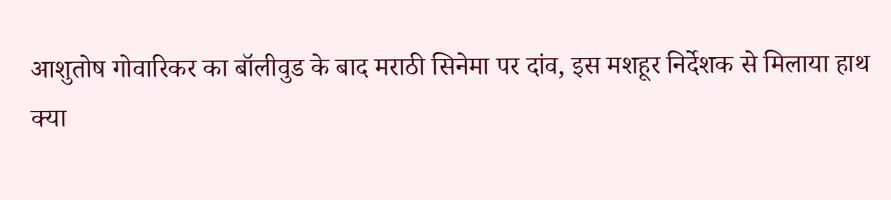आशुतोष गोवारिकर का बॉलीवुड के बाद मराठी सिनेमा पर दांव, इस मशहूर निर्देशक से मिलाया हाथ
क्या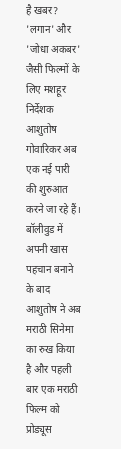है खबर?
'लगान' और 'जोधा अकबर' जैसी फिल्मों के लिए मशहूर निर्देशक आशुतोष गोवारिकर अब एक नई पारी की शुरुआत करने जा रहे हैं। बॉलीवुड में अपनी खास पहचान बनाने के बाद आशुतोष ने अब मराठी सिनेमा का रुख किया है और पहली बार एक मराठी फिल्म को प्रोड्यूस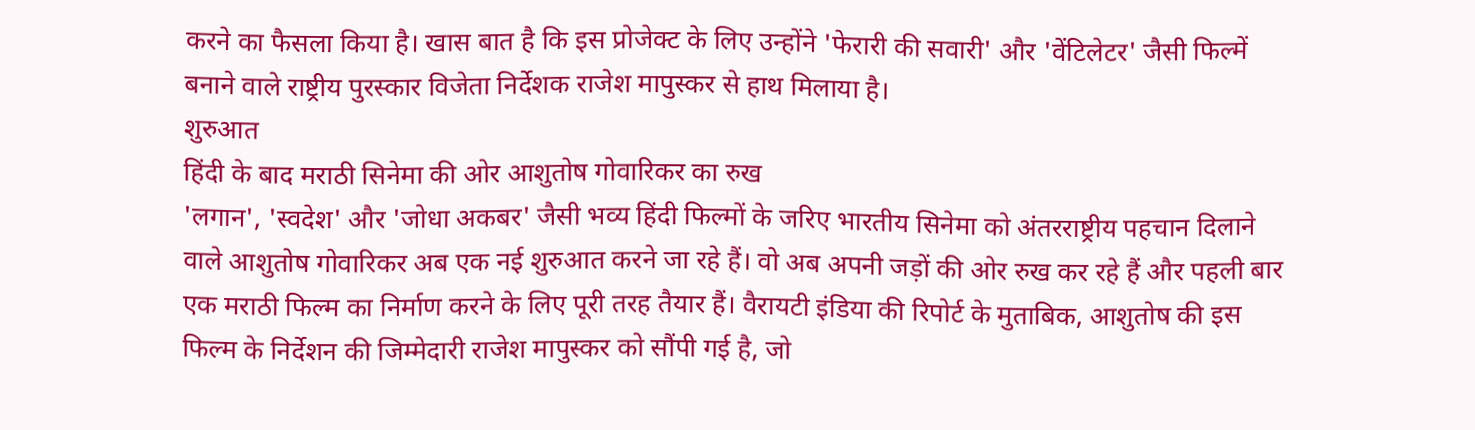करने का फैसला किया है। खास बात है कि इस प्रोजेक्ट के लिए उन्होंने 'फेरारी की सवारी' और 'वेंटिलेटर' जैसी फिल्में बनाने वाले राष्ट्रीय पुरस्कार विजेता निर्देशक राजेश मापुस्कर से हाथ मिलाया है।
शुरुआत
हिंदी के बाद मराठी सिनेमा की ओर आशुतोष गोवारिकर का रुख
'लगान', 'स्वदेश' और 'जोधा अकबर' जैसी भव्य हिंदी फिल्मों के जरिए भारतीय सिनेमा को अंतरराष्ट्रीय पहचान दिलाने वाले आशुतोष गोवारिकर अब एक नई शुरुआत करने जा रहे हैं। वो अब अपनी जड़ों की ओर रुख कर रहे हैं और पहली बार एक मराठी फिल्म का निर्माण करने के लिए पूरी तरह तैयार हैं। वैरायटी इंडिया की रिपोर्ट के मुताबिक, आशुतोष की इस फिल्म के निर्देशन की जिम्मेदारी राजेश मापुस्कर को सौंपी गई है, जो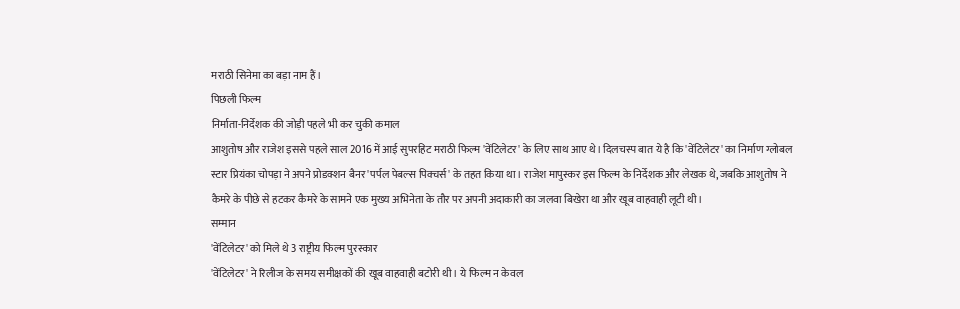मराठी सिनेमा का बड़ा नाम हैं।
पिछली फिल्म
निर्माता-निर्देशक की जोड़ी पहले भी कर चुकी कमाल
आशुतोष और राजेश इससे पहले साल 2016 में आई सुपरहिट मराठी फिल्म 'वेंटिलेटर' के लिए साथ आए थे। दिलचस्प बात ये है कि 'वेंटिलेटर' का निर्माण ग्लोबल स्टार प्रियंका चोपड़ा ने अपने प्रोडक्शन बैनर 'पर्पल पेबल्स पिक्चर्स' के तहत किया था। राजेश मापुस्कर इस फिल्म के निर्देशक और लेखक थे, जबकि आशुतोष ने कैमरे के पीछे से हटकर कैमरे के सामने एक मुख्य अभिनेता के तौर पर अपनी अदाकारी का जलवा बिखेरा था और खूब वाहवाही लूटी थी।
सम्मान
'वेंटिलेटर' को मिले थे 3 राष्ट्रीय फिल्म पुरस्कार
'वेंटिलेटर' ने रिलीज के समय समीक्षकों की खूब वाहवाही बटोरी थी। ये फिल्म न केवल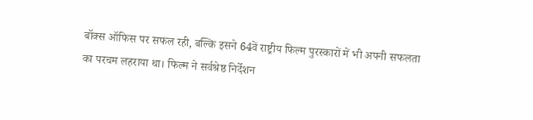बॉक्स ऑफिस पर सफल रही, बल्कि इसने 64वें राष्ट्रीय फिल्म पुरस्कारों में भी अपनी सफलता का परचम लहराया था। फिल्म ने सर्वश्रेष्ठ निर्देशन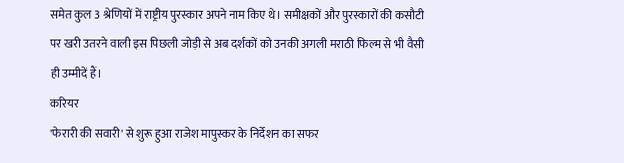समेत कुल 3 श्रेणियों में राष्ट्रीय पुरस्कार अपने नाम किए थे। समीक्षकों और पुरस्कारों की कसौटी पर खरी उतरने वाली इस पिछली जोड़ी से अब दर्शकों को उनकी अगली मराठी फिल्म से भी वैसी ही उम्मीदें हैं।
करियर
'फेरारी की सवारी' से शुरू हुआ राजेश मापुस्कर के निर्देशन का सफर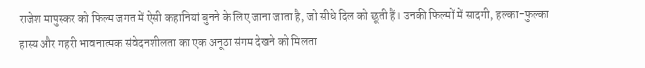राजेश मापुस्कर को फिल्म जगत में ऐसी कहानियां बुनने के लिए जाना जाता है, जो सीधे दिल को छूती हैं। उनकी फिल्मों में सादगी, हल्का-फुल्का हास्य और गहरी भावनात्मक संवेदनशीलता का एक अनूठा संगम देखने को मिलता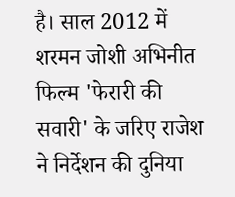है। साल 2012 में शरमन जोशी अभिनीत फिल्म 'फेरारी की सवारी' के जरिए राजेश ने निर्देशन की दुनिया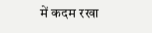में कदम रखा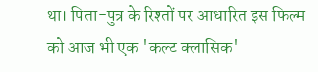था। पिता-पुत्र के रिश्तों पर आधारित इस फिल्म को आज भी एक 'कल्ट क्लासिक'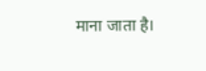माना जाता है।